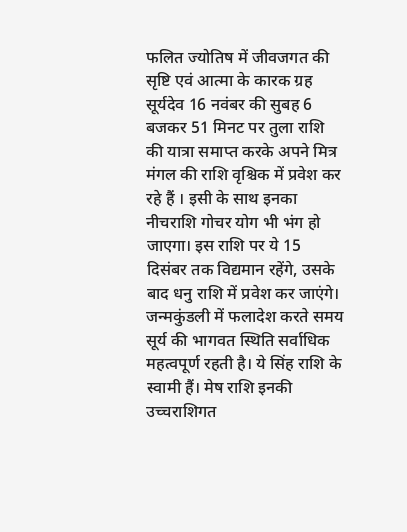फलित ज्योतिष में जीवजगत की सृष्टि एवं आत्मा के कारक ग्रह सूर्यदेव 16 नवंबर की सुबह 6 बजकर 51 मिनट पर तुला राशि की यात्रा समाप्त करके अपने मित्र मंगल की राशि वृश्चिक में प्रवेश कर रहे हैं । इसी के साथ इनका नीचराशि गोचर योग भी भंग हो जाएगा। इस राशि पर ये 15 दिसंबर तक विद्यमान रहेंगे, उसके बाद धनु राशि में प्रवेश कर जाएंगे। जन्मकुंडली में फलादेश करते समय सूर्य की भागवत स्थिति सर्वाधिक महत्वपूर्ण रहती है। ये सिंह राशि के स्वामी हैं। मेष राशि इनकी उच्चराशिगत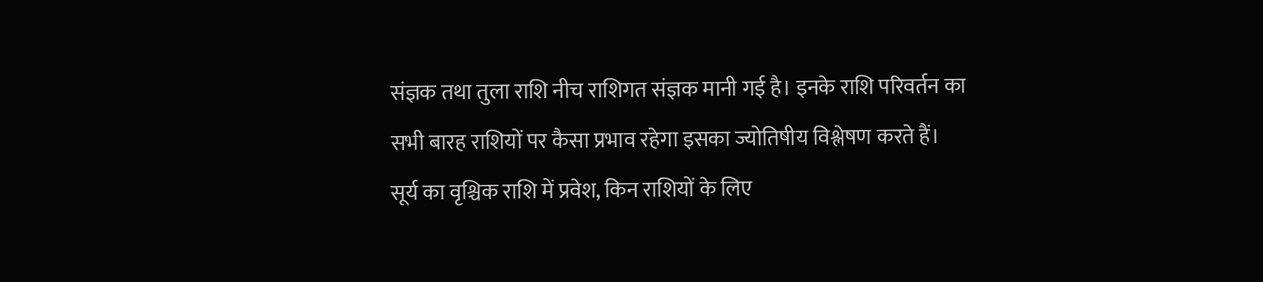संज्ञक तथा तुला राशि नीच राशिगत संज्ञक मानी गई है। इनके राशि परिवर्तन का सभी बारह राशियों पर कैसा प्रभाव रहेगा इसका ज्योतिषीय विश्लेषण करते हैं।
सूर्य का वृश्चिक राशि में प्रवेश, किन राशियों के लिए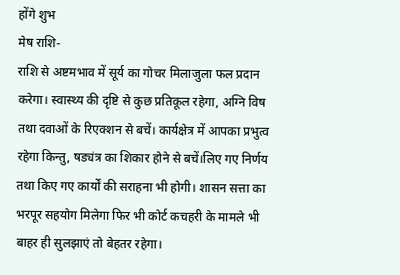होंगे शुभ
मेष राशि-
राशि से अष्टमभाव में सूर्य का गोचर मिलाजुला फल प्रदान करेगा। स्वास्थ्य की दृष्टि से कुछ प्रतिकूल रहेगा, अग्नि विष तथा दवाओं के रिएक्शन से बचें। कार्यक्षेत्र में आपका प्रभुत्व रहेगा किन्तु, षड्यंत्र का शिकार होने से बचें।लिए गए निर्णय तथा किए गए कार्यों की सराहना भी होगी। शासन सत्ता का भरपूर सहयोग मिलेगा फिर भी कोर्ट कचहरी के मामले भी बाहर ही सुलझाएं तो बेहतर रहेगा।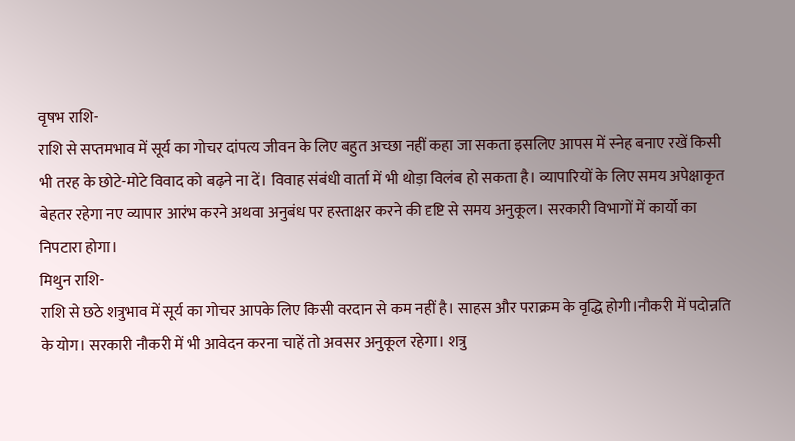वृषभ राशि-
राशि से सप्तमभाव में सूर्य का गोचर दांपत्य जीवन के लिए बहुत अच्छा नहीं कहा जा सकता इसलिए आपस में स्नेह बनाए रखें किसी भी तरह के छोटे-मोटे विवाद को बढ़ने ना दें। विवाह संबंधी वार्ता में भी थोड़ा विलंब हो सकता है। व्यापारियों के लिए समय अपेक्षाकृत बेहतर रहेगा नए व्यापार आरंभ करने अथवा अनुबंध पर हस्ताक्षर करने की दृष्टि से समय अनुकूल। सरकारी विभागों में कार्यो का निपटारा होगा।
मिथुन राशि-
राशि से छठे शत्रुभाव में सूर्य का गोचर आपके लिए किसी वरदान से कम नहीं है। साहस और पराक्रम के वृद्धि होगी।नौकरी में पदोन्नति के योग। सरकारी नौकरी में भी आवेदन करना चाहें तो अवसर अनुकूल रहेगा। शत्रु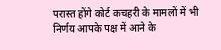परास्त होंगे कोर्ट कचहरी के मामलों में भी निर्णय आपके पक्ष में आने के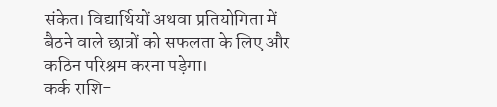संकेत। विद्यार्थियों अथवा प्रतियोगिता में बैठने वाले छात्रों को सफलता के लिए और कठिन परिश्रम करना पड़ेगा।
कर्क राशि-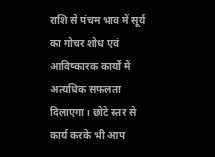राशि से पंचम भाव में सूर्य का गोचर शोध एवं आविष्कारक कार्यों में अत्यधिक सफलता दिलाएगा। छोटे स्तर से कार्य करके भी आप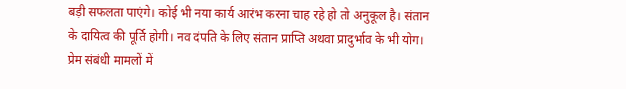बड़ी सफलता पाएंगे। कोई भी नया कार्य आरंभ करना चाह रहे हो तो अनुकूल है। संतान के दायित्व की पूर्ति होगी। नव दंपति के लिए संतान प्राप्ति अथवा प्रादुर्भाव के भी योग। प्रेम संबंधी मामलों में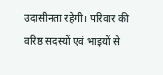उदासीनता रहेगी। परिवार की वरिष्ठ सदस्यों एवं भाइयों से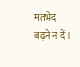मतभेद बढ़ने न दें।